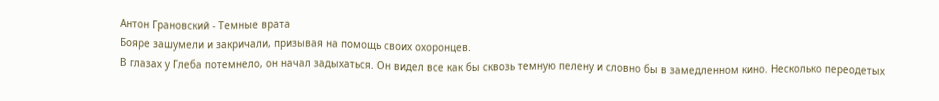Антон Грановский - Темные врата
Бояре зашумели и закричали, призывая на помощь своих охоронцев.
В глазах у Глеба потемнело, он начал задыхаться. Он видел все как бы сквозь темную пелену и словно бы в замедленном кино. Несколько переодетых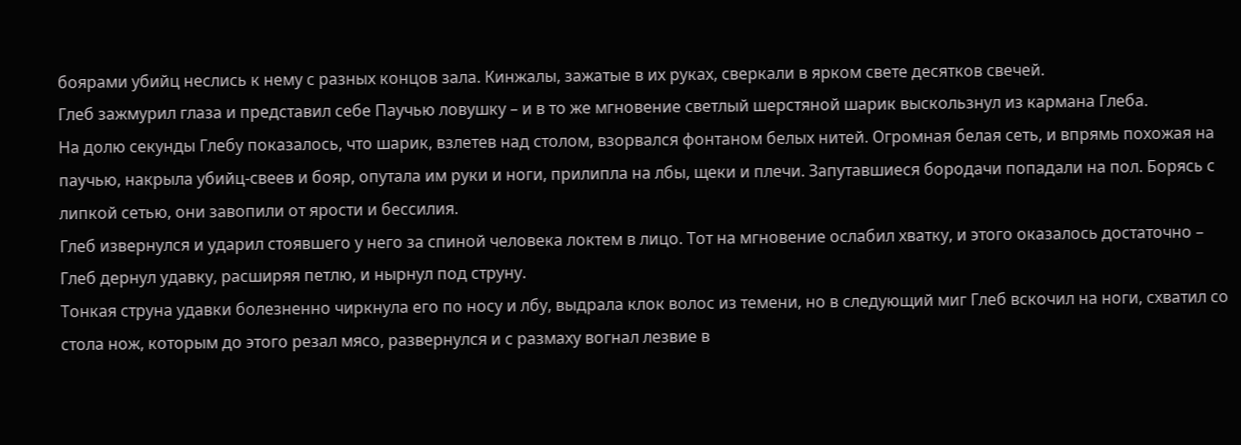боярами убийц неслись к нему с разных концов зала. Кинжалы, зажатые в их руках, сверкали в ярком свете десятков свечей.
Глеб зажмурил глаза и представил себе Паучью ловушку – и в то же мгновение светлый шерстяной шарик выскользнул из кармана Глеба.
На долю секунды Глебу показалось, что шарик, взлетев над столом, взорвался фонтаном белых нитей. Огромная белая сеть, и впрямь похожая на паучью, накрыла убийц-свеев и бояр, опутала им руки и ноги, прилипла на лбы, щеки и плечи. Запутавшиеся бородачи попадали на пол. Борясь с липкой сетью, они завопили от ярости и бессилия.
Глеб извернулся и ударил стоявшего у него за спиной человека локтем в лицо. Тот на мгновение ослабил хватку, и этого оказалось достаточно – Глеб дернул удавку, расширяя петлю, и нырнул под струну.
Тонкая струна удавки болезненно чиркнула его по носу и лбу, выдрала клок волос из темени, но в следующий миг Глеб вскочил на ноги, схватил со стола нож, которым до этого резал мясо, развернулся и с размаху вогнал лезвие в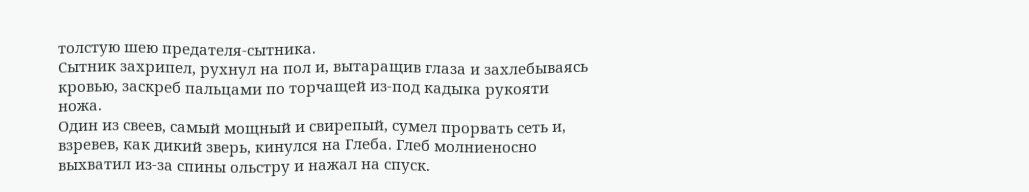толстую шею предателя-сытника.
Сытник захрипел, рухнул на пол и, вытаращив глаза и захлебываясь кровью, заскреб пальцами по торчащей из-под кадыка рукояти ножа.
Один из свеев, самый мощный и свирепый, сумел прорвать сеть и, взревев, как дикий зверь, кинулся на Глеба. Глеб молниеносно выхватил из-за спины ольстру и нажал на спуск.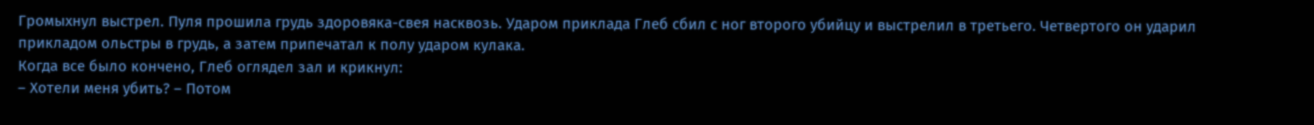Громыхнул выстрел. Пуля прошила грудь здоровяка-свея насквозь. Ударом приклада Глеб сбил с ног второго убийцу и выстрелил в третьего. Четвертого он ударил прикладом ольстры в грудь, а затем припечатал к полу ударом кулака.
Когда все было кончено, Глеб оглядел зал и крикнул:
– Хотели меня убить? – Потом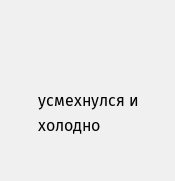усмехнулся и холодно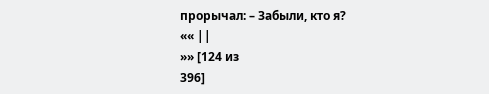прорычал: – Забыли, кто я?
«« ||
»» [124 из
396]